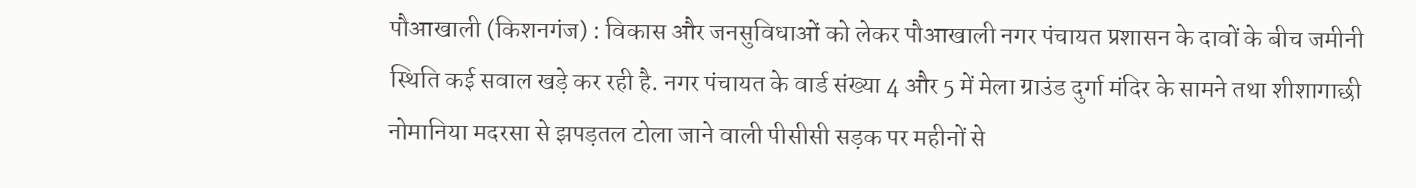पौआखाली (किशनगंज) : विकास और जनसुविधाओं को लेकर पौआखाली नगर पंचायत प्रशासन के दावों के बीच जमीनी स्थिति कई सवाल खड़े कर रही है. नगर पंचायत के वार्ड संख्या 4 और 5 में मेला ग्राउंड दुर्गा मंदिर के सामने तथा शीशागाछी नोमानिया मदरसा से झपड़तल टोला जाने वाली पीसीसी सड़क पर महीनों से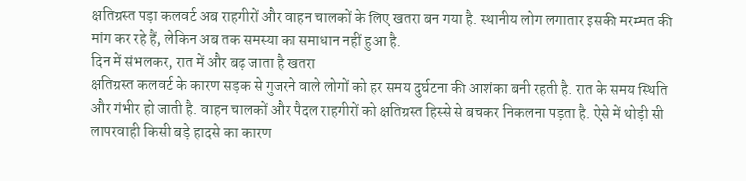क्षतिग्रस्त पड़ा कलवर्ट अब राहगीरों और वाहन चालकों के लिए खतरा बन गया है. स्थानीय लोग लगातार इसकी मरम्मत की मांग कर रहे हैं, लेकिन अब तक समस्या का समाधान नहीं हुआ है.
दिन में संभलकर, रात में और बढ़ जाता है खतरा
क्षतिग्रस्त कलवर्ट के कारण सड़क से गुजरने वाले लोगों को हर समय दुर्घटना की आशंका बनी रहती है. रात के समय स्थिति और गंभीर हो जाती है. वाहन चालकों और पैदल राहगीरों को क्षतिग्रस्त हिस्से से बचकर निकलना पड़ता है. ऐसे में थोड़ी सी लापरवाही किसी बड़े हादसे का कारण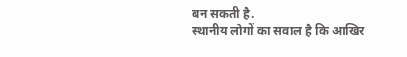बन सकती है.
स्थानीय लोगों का सवाल है कि आखिर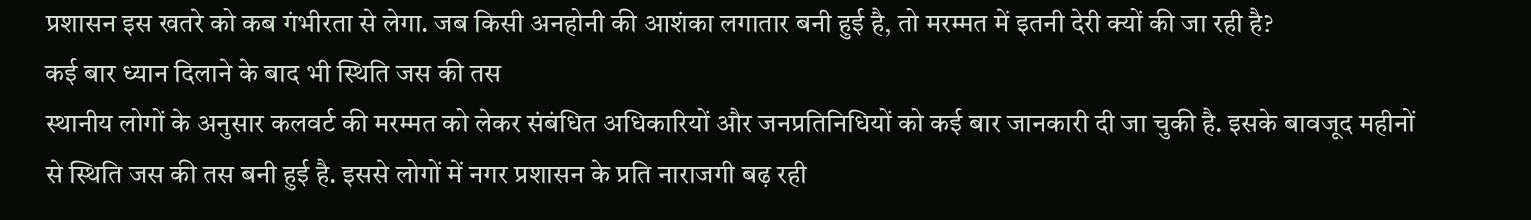प्रशासन इस खतरे को कब गंभीरता से लेगा. जब किसी अनहोनी की आशंका लगातार बनी हुई है, तो मरम्मत में इतनी देरी क्यों की जा रही है?
कई बार ध्यान दिलाने के बाद भी स्थिति जस की तस
स्थानीय लोगों के अनुसार कलवर्ट की मरम्मत को लेकर संबंधित अधिकारियों और जनप्रतिनिधियों को कई बार जानकारी दी जा चुकी है. इसके बावजूद महीनों से स्थिति जस की तस बनी हुई है. इससे लोगों में नगर प्रशासन के प्रति नाराजगी बढ़ रही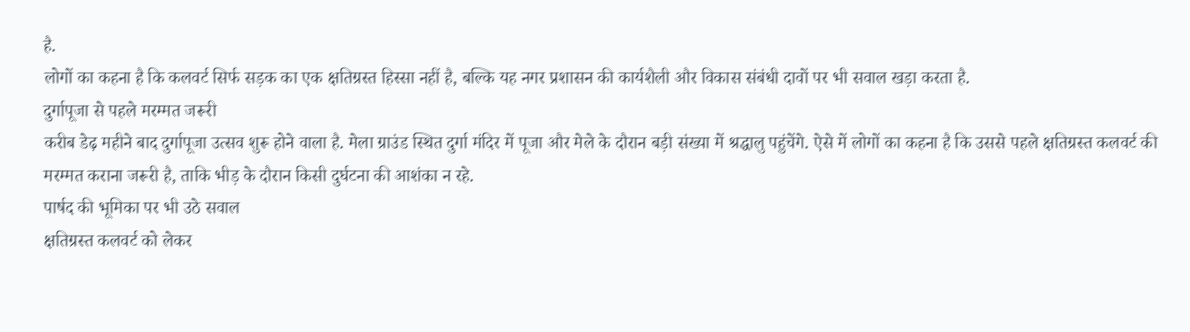है.
लोगों का कहना है कि कलवर्ट सिर्फ सड़क का एक क्षतिग्रस्त हिस्सा नहीं है, बल्कि यह नगर प्रशासन की कार्यशैली और विकास संबंधी दावों पर भी सवाल खड़ा करता है.
दुर्गापूजा से पहले मरम्मत जरूरी
करीब डेढ़ महीने बाद दुर्गापूजा उत्सव शुरू होने वाला है. मेला ग्राउंड स्थित दुर्गा मंदिर में पूजा और मेले के दौरान बड़ी संख्या में श्रद्धालु पहुंचेंगे. ऐसे में लोगों का कहना है कि उससे पहले क्षतिग्रस्त कलवर्ट की मरम्मत कराना जरूरी है, ताकि भीड़ के दौरान किसी दुर्घटना की आशंका न रहे.
पार्षद की भूमिका पर भी उठे सवाल
क्षतिग्रस्त कलवर्ट को लेकर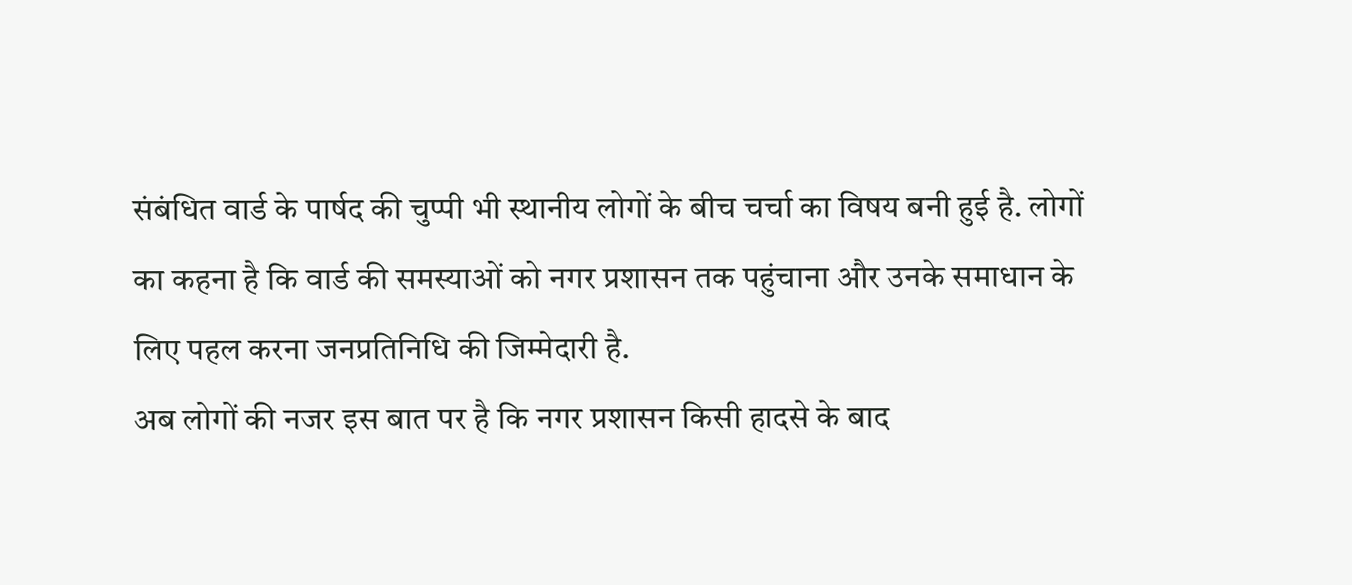संबंधित वार्ड के पार्षद की चुप्पी भी स्थानीय लोगों के बीच चर्चा का विषय बनी हुई है. लोगों का कहना है कि वार्ड की समस्याओं को नगर प्रशासन तक पहुंचाना और उनके समाधान के लिए पहल करना जनप्रतिनिधि की जिम्मेदारी है.
अब लोगों की नजर इस बात पर है कि नगर प्रशासन किसी हादसे के बाद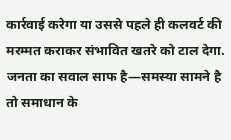कार्रवाई करेगा या उससे पहले ही कलवर्ट की मरम्मत कराकर संभावित खतरे को टाल देगा. जनता का सवाल साफ है—समस्या सामने है तो समाधान के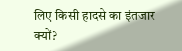लिए किसी हादसे का इंतजार क्यों?